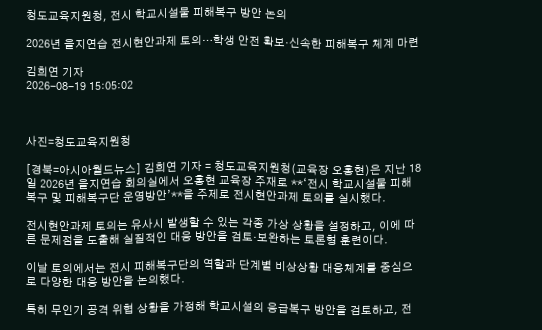청도교육지원청, 전시 학교시설물 피해복구 방안 논의

2026년 을지연습 전시현안과제 토의…학생 안전 확보·신속한 피해복구 체계 마련

김희연 기자
2026-08-19 15:05:02



사진=청도교육지원청

[경북=아시아월드뉴스] 김희연 기자 = 청도교육지원청(교육장 오홍현)은 지난 18일 2026년 을지연습 회의실에서 오홍현 교육장 주재로 **‘전시 학교시설물 피해복구 및 피해복구단 운영방안’**을 주제로 전시현안과제 토의를 실시했다.

전시현안과제 토의는 유사시 발생할 수 있는 각종 가상 상황을 설정하고, 이에 따른 문제점을 도출해 실질적인 대응 방안을 검토·보완하는 토론형 훈련이다.

이날 토의에서는 전시 피해복구단의 역할과 단계별 비상상황 대응체계를 중심으로 다양한 대응 방안을 논의했다.

특히 무인기 공격 위협 상황을 가정해 학교시설의 응급복구 방안을 검토하고, 전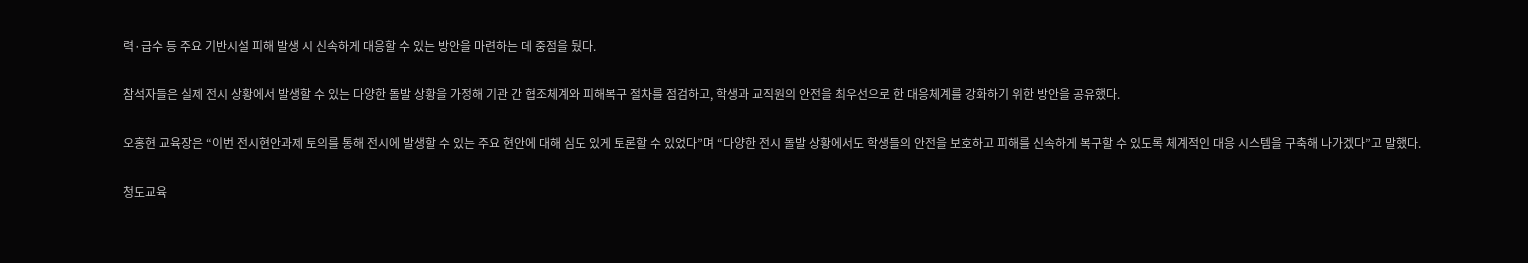력·급수 등 주요 기반시설 피해 발생 시 신속하게 대응할 수 있는 방안을 마련하는 데 중점을 뒀다.

참석자들은 실제 전시 상황에서 발생할 수 있는 다양한 돌발 상황을 가정해 기관 간 협조체계와 피해복구 절차를 점검하고, 학생과 교직원의 안전을 최우선으로 한 대응체계를 강화하기 위한 방안을 공유했다.

오홍현 교육장은 “이번 전시현안과제 토의를 통해 전시에 발생할 수 있는 주요 현안에 대해 심도 있게 토론할 수 있었다”며 “다양한 전시 돌발 상황에서도 학생들의 안전을 보호하고 피해를 신속하게 복구할 수 있도록 체계적인 대응 시스템을 구축해 나가겠다”고 말했다.

청도교육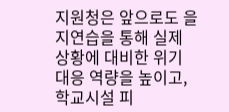지원청은 앞으로도 을지연습을 통해 실제 상황에 대비한 위기 대응 역량을 높이고, 학교시설 피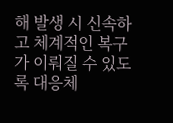해 발생 시 신속하고 체계적인 복구가 이뤄질 수 있도록 대응체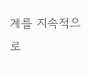계를 지속적으로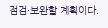점검·보완할 계획이다.